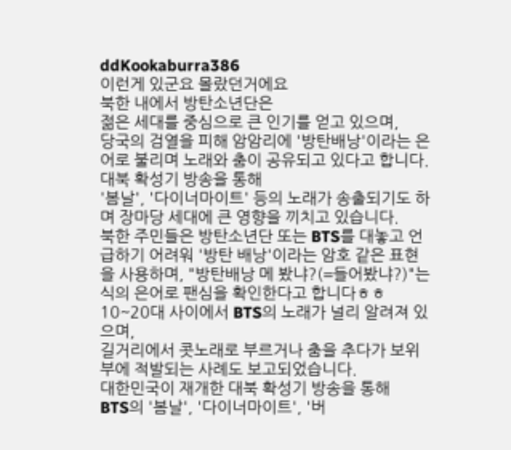ddKookaburra386
이런게 있군요 몰랐던거에요
북한 내에서 방탄소년단은
젊은 세대를 중심으로 큰 인기를 얻고 있으며,
당국의 검열을 피해 암암리에 '방탄배낭'이라는 은어로 불리며 노래와 춤이 공유되고 있다고 합니다.
대북 확성기 방송을 통해
'봄날', '다이너마이트' 등의 노래가 송출되기도 하며 장마당 세대에 큰 영향을 끼치고 있습니다.
북한 주민들은 방탄소년단 또는 BTS를 대놓고 언급하기 어려워 '방탄 배낭'이라는 암호 같은 표현을 사용하며, "방탄배낭 메 봤냐?(=들어봤냐?)"는 식의 은어로 팬심을 확인한다고 합니다ㅎㅎ
10~20대 사이에서 BTS의 노래가 널리 알려져 있으며,
길거리에서 콧노래로 부르거나 춤을 추다가 보위부에 적발되는 사례도 보고되었습니다.
대한민국이 재개한 대북 확성기 방송을 통해
BTS의 '봄날', '다이너마이트', '버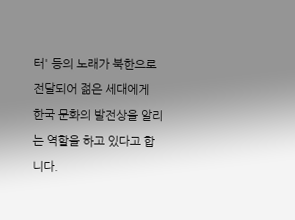터' 등의 노래가 북한으로 전달되어 젊은 세대에게
한국 문화의 발전상을 알리는 역할을 하고 있다고 합니다.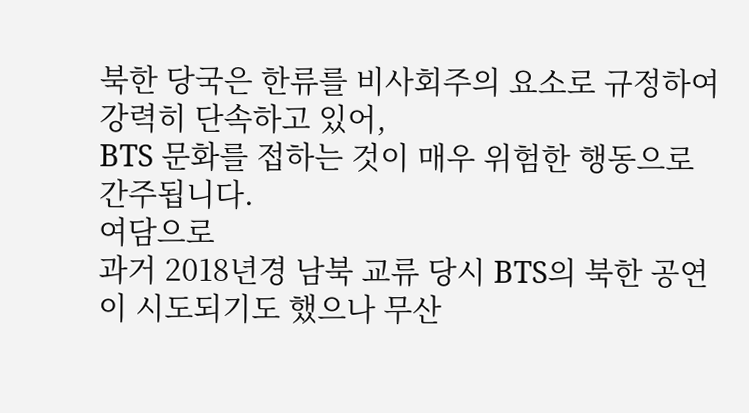북한 당국은 한류를 비사회주의 요소로 규정하여 강력히 단속하고 있어,
BTS 문화를 접하는 것이 매우 위험한 행동으로 간주됩니다.
여담으로
과거 2018년경 남북 교류 당시 BTS의 북한 공연이 시도되기도 했으나 무산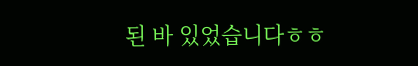된 바 있었습니다ㅎㅎ